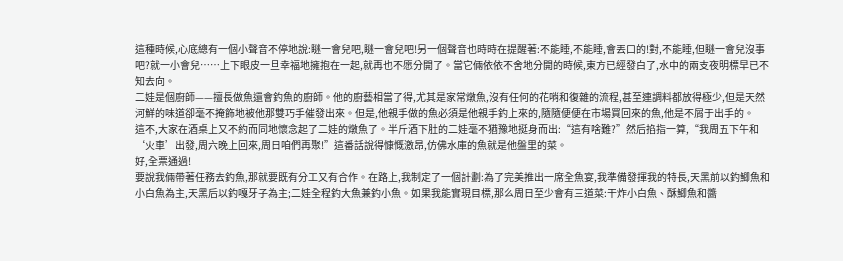這種時候,心底總有一個小聲音不停地說:瞇一會兒吧,瞇一會兒吧!另一個聲音也時時在提醒著:不能睡,不能睡,會丟口的!對,不能睡,但瞇一會兒沒事吧?就一小會兒……上下眼皮一旦幸福地擁抱在一起,就再也不愿分開了。當它倆依依不舍地分開的時候,東方已經發白了,水中的兩支夜明標早已不知去向。
二娃是個廚師——擅長做魚還會釣魚的廚師。他的廚藝相當了得,尤其是家常燉魚,沒有任何的花哨和復雜的流程,甚至連調料都放得極少,但是天然河鮮的味道卻毫不掩飾地被他那雙巧手催發出來。但是,他親手做的魚必須是他親手釣上來的,隨隨便便在市場買回來的魚,他是不屑于出手的。
這不,大家在酒桌上又不約而同地懷念起了二娃的燉魚了。半斤酒下肚的二娃毫不猶豫地挺身而出:“這有啥難?”然后掐指一算,“我周五下午和‘火車’出發,周六晚上回來,周日咱們再聚!”這番話說得慷慨激昂,仿佛水庫的魚就是他盤里的菜。
好,全票通過!
要說我倆帶著任務去釣魚,那就要既有分工又有合作。在路上,我制定了一個計劃:為了完美推出一席全魚宴,我準備發揮我的特長,天黑前以釣鯽魚和小白魚為主,天黑后以釣嘎牙子為主;二娃全程釣大魚兼釣小魚。如果我能實現目標,那么周日至少會有三道菜:干炸小白魚、酥鯽魚和醬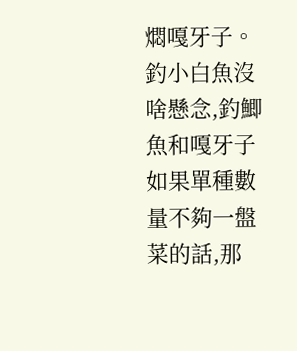燜嘎牙子。
釣小白魚沒啥懸念,釣鯽魚和嘎牙子如果單種數量不夠一盤菜的話,那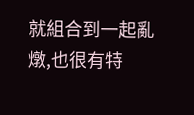就組合到一起亂燉,也很有特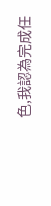色,我認為完成任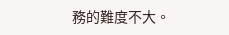務的難度不大。